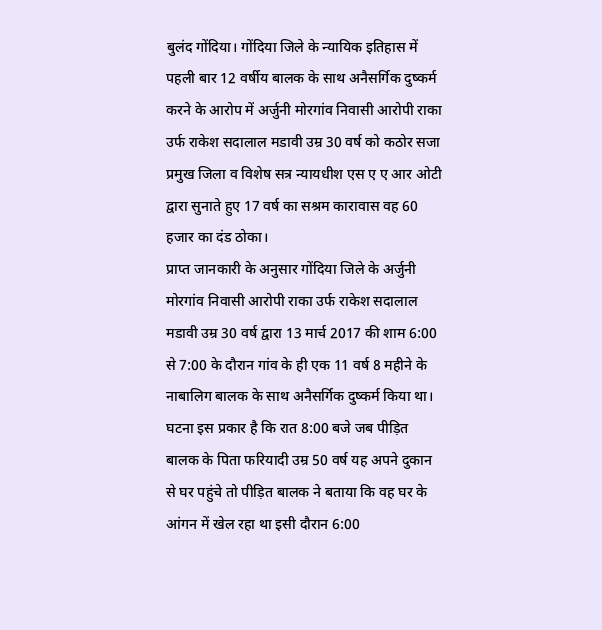बुलंद गोंदिया। गोंदिया जिले के न्यायिक इतिहास में पहली बार 12 वर्षीय बालक के साथ अनैसर्गिक दुष्कर्म करने के आरोप में अर्जुनी मोरगांव निवासी आरोपी राका उर्फ राकेश सदालाल मडावी उम्र 30 वर्ष को कठोर सजा प्रमुख जिला व विशेष सत्र न्यायधीश एस ए ए आर ओटी द्वारा सुनाते हुए 17 वर्ष का सश्रम कारावास वह 60 हजार का दंड ठोका।
प्राप्त जानकारी के अनुसार गोंदिया जिले के अर्जुनी मोरगांव निवासी आरोपी राका उर्फ राकेश सदालाल मडावी उम्र 30 वर्ष द्वारा 13 मार्च 2017 की शाम 6:00 से 7:00 के दौरान गांव के ही एक 11 वर्ष 8 महीने के नाबालिग बालक के साथ अनैसर्गिक दुष्कर्म किया था। घटना इस प्रकार है कि रात 8:00 बजे जब पीड़ित बालक के पिता फरियादी उम्र 50 वर्ष यह अपने दुकान से घर पहुंचे तो पीड़ित बालक ने बताया कि वह घर के आंगन में खेल रहा था इसी दौरान 6:00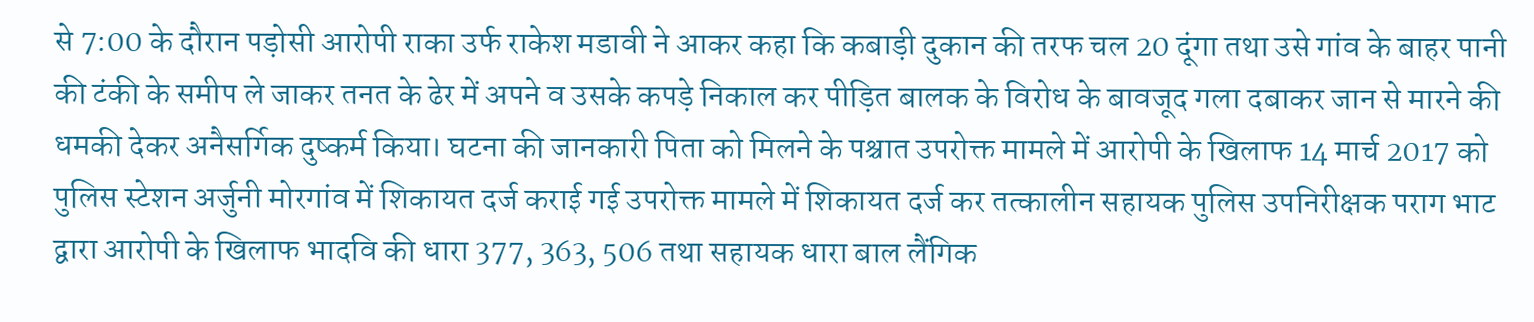से 7:00 के दौरान पड़ोसी आरोपी राका उर्फ राकेश मडावी ने आकर कहा कि कबाड़ी दुकान की तरफ चल 20 दूंगा तथा उसे गांव के बाहर पानी की टंकी के समीप ले जाकर तनत के ढेर में अपने व उसके कपड़े निकाल कर पीड़ित बालक के विरोध के बावजूद गला दबाकर जान से मारने की धमकी देकर अनैसर्गिक दुष्कर्म किया। घटना की जानकारी पिता को मिलने के पश्चात उपरोक्त मामले में आरोपी के खिलाफ 14 मार्च 2017 को पुलिस स्टेशन अर्जुनी मोरगांव में शिकायत दर्ज कराई गई उपरोक्त मामले में शिकायत दर्ज कर तत्कालीन सहायक पुलिस उपनिरीक्षक पराग भाट द्वारा आरोपी के खिलाफ भादवि की धारा 377, 363, 506 तथा सहायक धारा बाल लैंगिक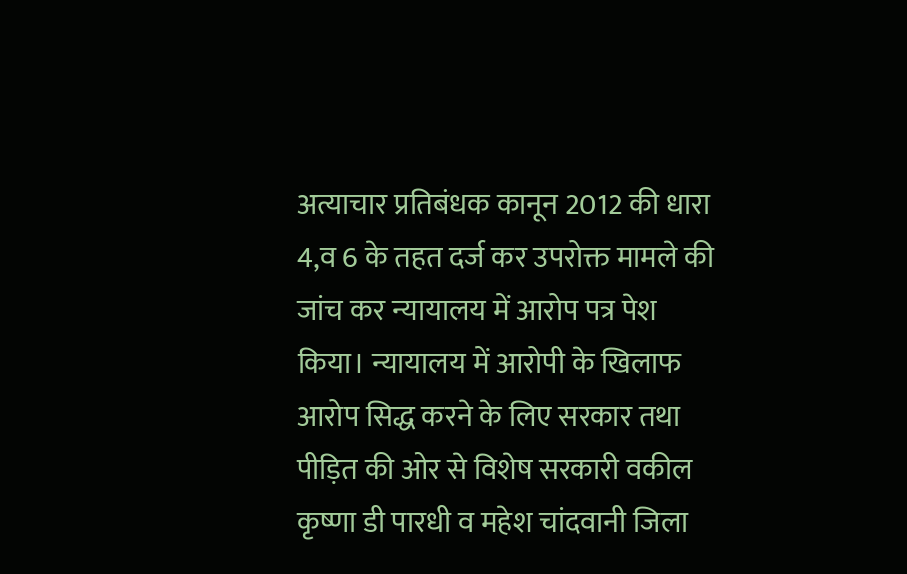अत्याचार प्रतिबंधक कानून 2012 की धारा 4,व 6 के तहत दर्ज कर उपरोक्त मामले की जांच कर न्यायालय में आरोप पत्र पेश किया। न्यायालय में आरोपी के खिलाफ आरोप सिद्ध करने के लिए सरकार तथा पीड़ित की ओर से विशेष सरकारी वकील कृष्णा डी पारधी व महेश चांदवानी जिला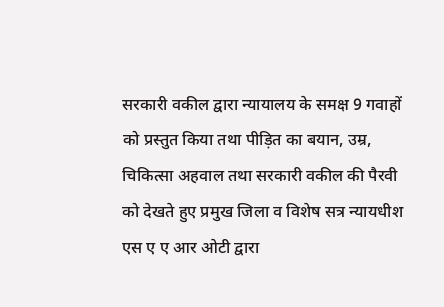सरकारी वकील द्वारा न्यायालय के समक्ष 9 गवाहों को प्रस्तुत किया तथा पीड़ित का बयान, उम्र, चिकित्सा अहवाल तथा सरकारी वकील की पैरवी को देखते हुए प्रमुख जिला व विशेष सत्र न्यायधीश एस ए ए आर ओटी द्वारा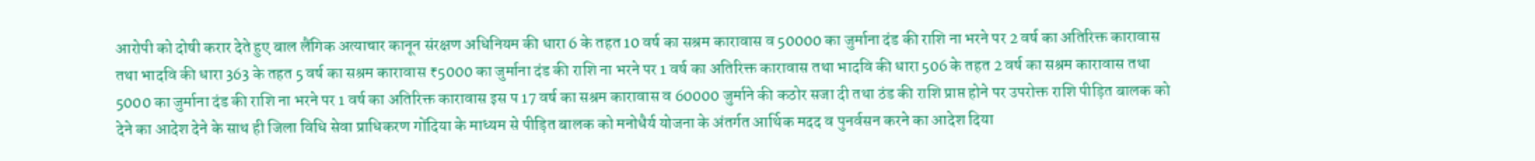आरोपी को दोषी करार देते हुए बाल लैंगिक अत्याचार कानून संरक्षण अधिनियम की धारा 6 के तहत 10 वर्ष का सश्रम कारावास व 50000 का जुर्माना दंड की राशि ना भरने पर 2 वर्ष का अतिरिक्त कारावास तथा भादवि की धारा 363 के तहत 5 वर्ष का सश्रम कारावास ₹5000 का जुर्माना दंड की राशि ना भरने पर 1 वर्ष का अतिरिक्त कारावास तथा भादवि की धारा 506 के तहत 2 वर्ष का सश्रम कारावास तथा 5000 का जुर्माना दंड की राशि ना भरने पर 1 वर्ष का अतिरिक्त कारावास इस प 17 वर्ष का सश्रम कारावास व 60000 जुर्माने की कठोर सजा दी तथा ठंड की राशि प्राप्त होने पर उपरोक्त राशि पीड़ित बालक को देने का आदेश देने के साथ ही जिला विधि सेवा प्राधिकरण गोंदिया के माध्यम से पीड़ित बालक को मनोधैर्य योजना के अंतर्गत आर्थिक मदद व पुनर्वसन करने का आदेश दिया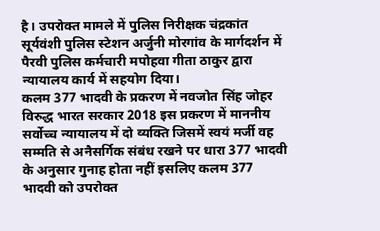है। उपरोक्त मामले में पुलिस निरीक्षक चंद्रकांत सूर्यवंशी पुलिस स्टेशन अर्जुनी मोरगांव के मार्गदर्शन में पैरवी पुलिस कर्मचारी मपोहवा गीता ठाकुर द्वारा न्यायालय कार्य में सहयोग दिया।
कलम 377 भादवी के प्रकरण में नवजोत सिंह जोहर विरुद्ध भारत सरकार 2018 इस प्रकरण में माननीय सर्वोच्च न्यायालय में दो व्यक्ति जिसमें स्वयं मर्जी वह सम्मति से अनैसर्गिक संबंध रखने पर धारा 377 भादवी के अनुसार गुनाह होता नहीं इसलिए कलम 377 भादवी को उपरोक्त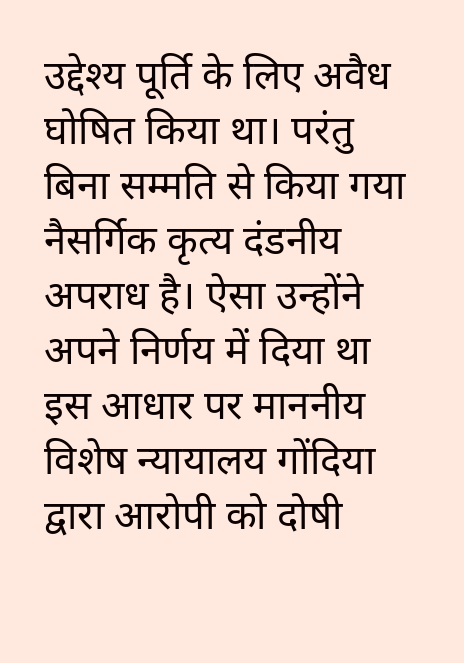उद्देश्य पूर्ति के लिए अवैध घोषित किया था। परंतु बिना सम्मति से किया गया नैसर्गिक कृत्य दंडनीय अपराध है। ऐसा उन्होंने अपने निर्णय में दिया था इस आधार पर माननीय विशेष न्यायालय गोंदिया द्वारा आरोपी को दोषी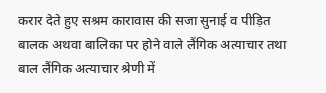करार देते हुए सश्रम कारावास की सजा सुनाई व पीड़ित बालक अथवा बालिका पर होने वाले लैंगिक अत्याचार तथा बाल लैंगिक अत्याचार श्रेणी में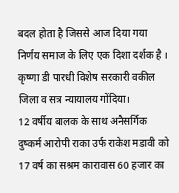बदल होता है जिससे आज दिया गया निर्णय समाज के लिए एक दिशा दर्शक है ।
कृष्णा डी पारधी विशेष सरकारी वकील जिला व सत्र न्यायालय गोंदिया।
12 वर्षीय बालक के साथ अनैसर्गिक दुष्कर्म आरोपी राका उर्फ राकेश मडावी को 17 वर्ष का सश्रम कारावास 60 हजार का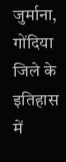जुर्माना, गोंदिया जिले के इतिहास में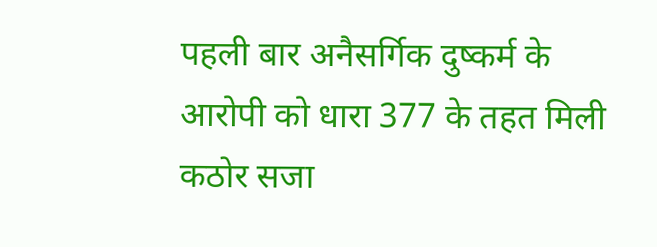पहली बार अनैसर्गिक दुष्कर्म के आरोपी को धारा 377 के तहत मिली कठोर सजा